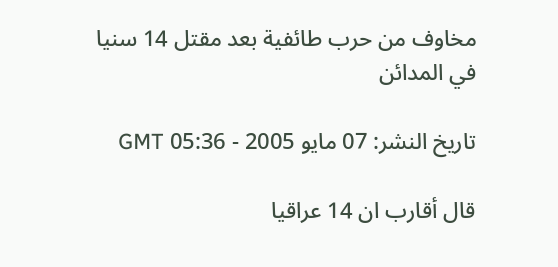مخاوف من حرب طائفية بعد مقتل 14 سنيا في المدائن

تاريخ النشر: 07 مايو 2005 - 05:36 GMT

قال أقارب ان 14 عراقيا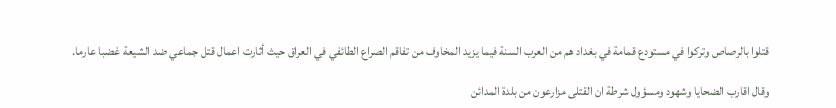قتلوا بالرصاص وتركوا في مستودع قمامة في بغداد هم من العرب السنة فيما يزيد المخاوف من تفاقم الصراع الطائفي في العراق حيث أثارت اعمال قتل جماعي ضد الشيعة غضبا عارما.

وقال اقارب الضحايا وشهود ومسؤول شرطة ان القتلى مزارعون من بلدة المدائن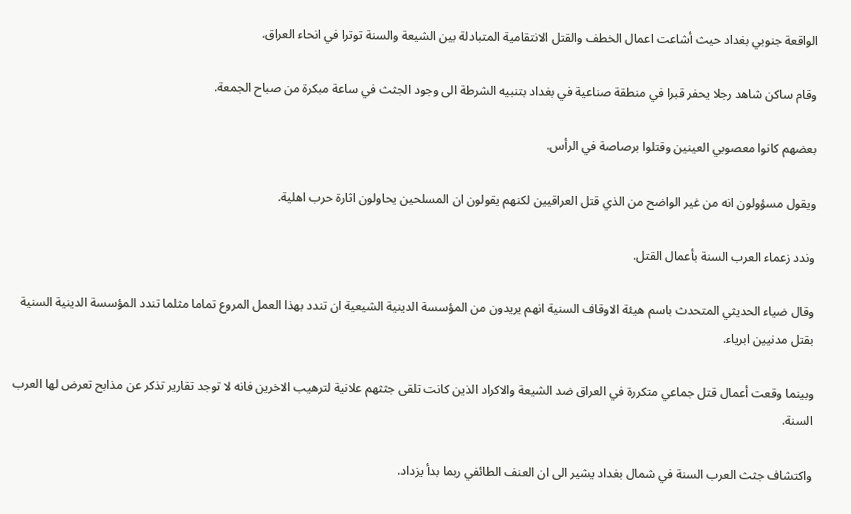الواقعة جنوبي بغداد حيث أشاعت اعمال الخطف والقتل الانتقامية المتبادلة بين الشيعة والسنة توترا في انحاء العراق.

وقام ساكن شاهد رجلا يحفر قبرا في منطقة صناعية في بغداد بتنبيه الشرطة الى وجود الجثث في ساعة مبكرة من صباح الجمعة.

بعضهم كانوا معصوبي العينين وقتلوا برصاصة في الرأس.

ويقول مسؤولون انه من غير الواضح من الذي قتل العراقيين لكنهم يقولون ان المسلحين يحاولون اثارة حرب اهلية.

وندد زعماء العرب السنة بأعمال القتل.

وقال ضياء الحديثي المتحدث باسم هيئة الاوقاف السنية انهم يريدون من المؤسسة الدينية الشيعية ان تندد بهذا العمل المروع تماما مثلما تندد المؤسسة الدينية السنية بقتل مدنيين ابرياء.

وبينما وقعت أعمال قتل جماعي متكررة في العراق ضد الشيعة والاكراد الذين كانت تلقى جثثهم علانية لترهيب الاخرين فانه لا توجد تقارير تذكر عن مذابح تعرض لها العرب السنة.

واكتشاف جثث العرب السنة في شمال بغداد يشير الى ان العنف الطائفي ربما بدأ يزداد.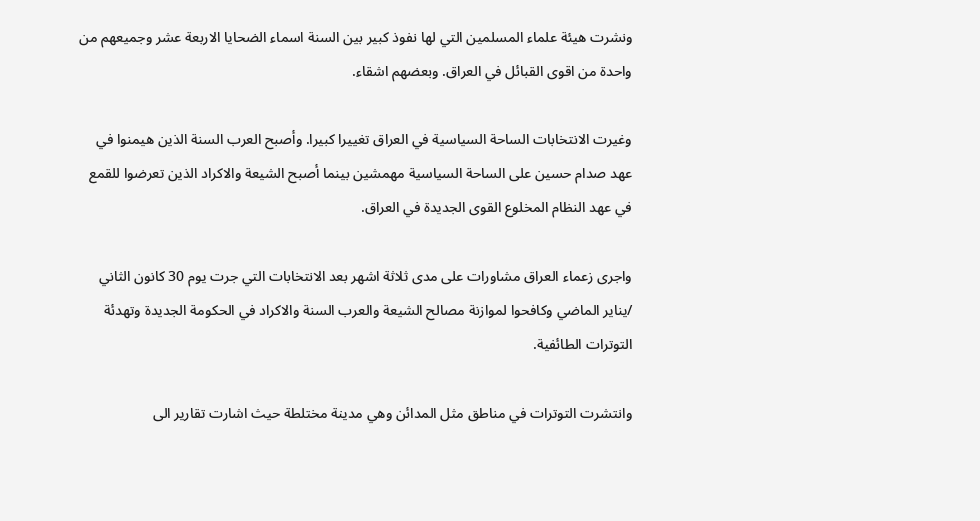ونشرت هيئة علماء المسلمين التي لها نفوذ كبير بين السنة اسماء الضحايا الاربعة عشر وجميعهم من واحدة من اقوى القبائل في العراق. وبعضهم اشقاء.

وغيرت الانتخابات الساحة السياسية في العراق تغييرا كبيرا. وأصبح العرب السنة الذين هيمنوا في عهد صدام حسين على الساحة السياسية مهمشين بينما أصبح الشيعة والاكراد الذين تعرضوا للقمع في عهد النظام المخلوع القوى الجديدة في العراق.

واجرى زعماء العراق مشاورات على مدى ثلاثة اشهر بعد الانتخابات التي جرت يوم 30 كانون الثاني /يناير الماضي وكافحوا لموازنة مصالح الشيعة والعرب السنة والاكراد في الحكومة الجديدة وتهدئة التوترات الطائفية.

وانتشرت التوترات في مناطق مثل المدائن وهي مدينة مختلطة حيث اشارت تقارير الى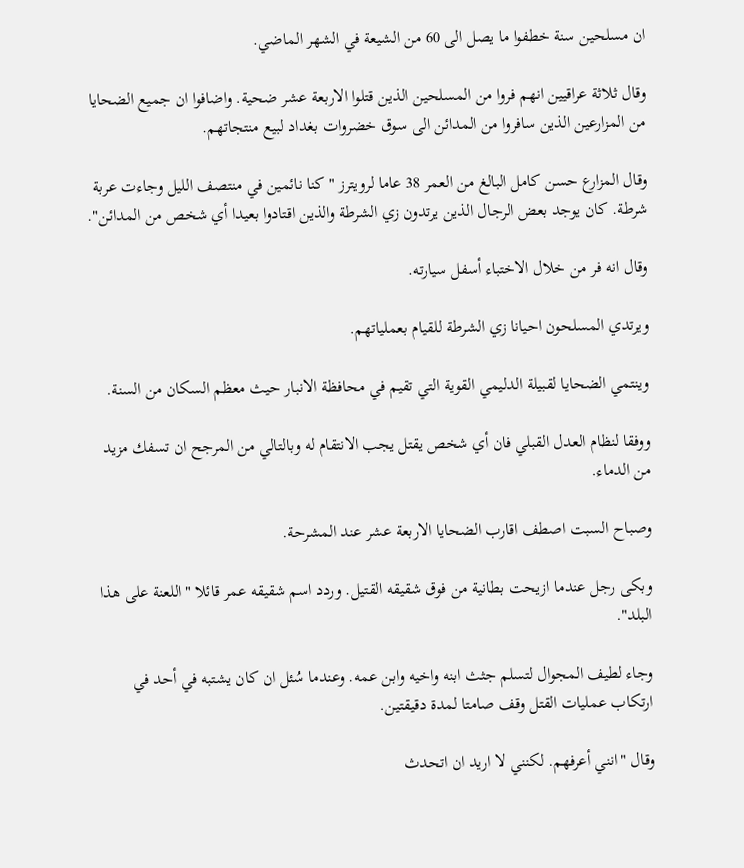ان مسلحين سنة خطفوا ما يصل الى 60 من الشيعة في الشهر الماضي.

وقال ثلاثة عراقيين انهم فروا من المسلحين الذين قتلوا الاربعة عشر ضحية. واضافوا ان جميع الضحايا من المزارعين الذين سافروا من المدائن الى سوق خضروات بغداد لبيع منتجاتهم.

وقال المزارع حسن كامل البالغ من العمر 38 عاما لرويترز "كنا نائمين في منتصف الليل وجاءت عربة شرطة. كان يوجد بعض الرجال الذين يرتدون زي الشرطة والذين اقتادوا بعيدا أي شخص من المدائن".

وقال انه فر من خلال الاختباء أسفل سيارته.

ويرتدي المسلحون احيانا زي الشرطة للقيام بعملياتهم.

وينتمي الضحايا لقبيلة الدليمي القوية التي تقيم في محافظة الانبار حيث معظم السكان من السنة.

ووفقا لنظام العدل القبلي فان أي شخص يقتل يجب الانتقام له وبالتالي من المرجح ان تسفك مزيد من الدماء.

وصباح السبت اصطف اقارب الضحايا الاربعة عشر عند المشرحة.

وبكى رجل عندما ازيحت بطانية من فوق شقيقه القتيل. وردد اسم شقيقه عمر قائلا "اللعنة على هذا البلد".

وجاء لطيف المجوال لتسلم جثث ابنه واخيه وابن عمه. وعندما سُئل ان كان يشتبه في أحد في ارتكاب عمليات القتل وقف صامتا لمدة دقيقتين.

وقال "انني أعرفهم. لكنني لا اريد ان اتحدث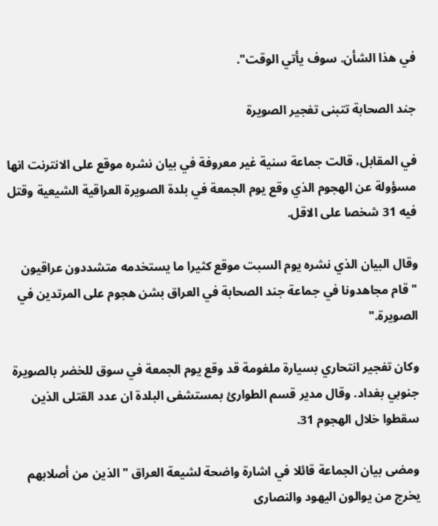في هذا الشأن. سوف يأتي الوقت".

جند الصحابة تتبنى تفجير الصويرة

في المقابل، قالت جماعة سنية غير معروفة في بيان نشره موقع على الانترنت انها مسؤولة عن الهجوم الذي وقع يوم الجمعة في بلدة الصويرة العراقية الشيعية وقتل فيه 31 شخصا على الاقل.

وقال البيان الذي نشره يوم السبت موقع كثيرا ما يستخدمه متشددون عراقيون "قام مجاهدونا في جماعة جند الصحابة في العراق بشن هجوم على المرتدين في الصويرة."

وكان تفجير انتحاري بسيارة ملغومة قد وقع يوم الجمعة في سوق للخضر بالصويرة جنوبي بغداد. وقال مدير قسم الطوارئ بمستشفى البلدة ان عدد القتلى الذين سقطوا خلال الهجوم 31.

ومضى بيان الجماعة قائلا في اشارة واضحة لشيعة العراق "الذين من أصلابهم يخرج من يوالون اليهود والنصارى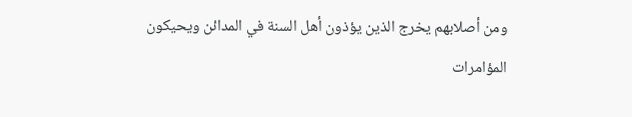ومن أصلابهم يخرج الذين يؤذون أهل السنة في المدائن ويحيكون المؤامرات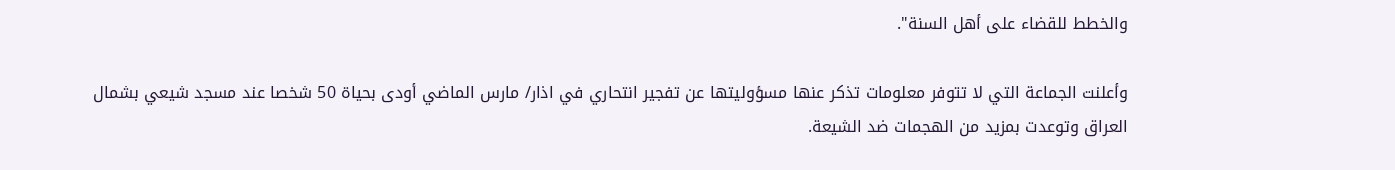والخطط للقضاء على أهل السنة".

وأعلنت الجماعة التي لا تتوفر معلومات تذكر عنها مسؤوليتها عن تفجير انتحاري في اذار/ مارس الماضي أودى بحياة 50 شخصا عند مسجد شيعي بشمال العراق وتوعدت بمزيد من الهجمات ضد الشيعة.